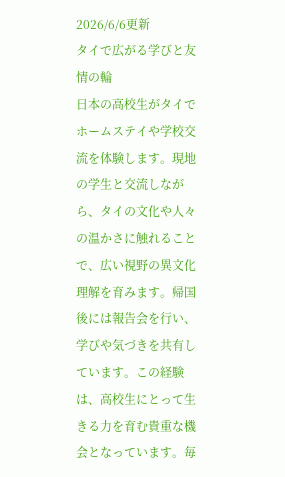2026/6/6更新
タイで広がる学びと友情の輪
日本の高校生がタイでホームステイや学校交流を体験します。現地の学生と交流しながら、タイの文化や人々の温かさに触れることで、広い視野の異文化理解を育みます。帰国後には報告会を行い、学びや気づきを共有しています。この経験は、高校生にとって生きる力を育む貴重な機会となっています。毎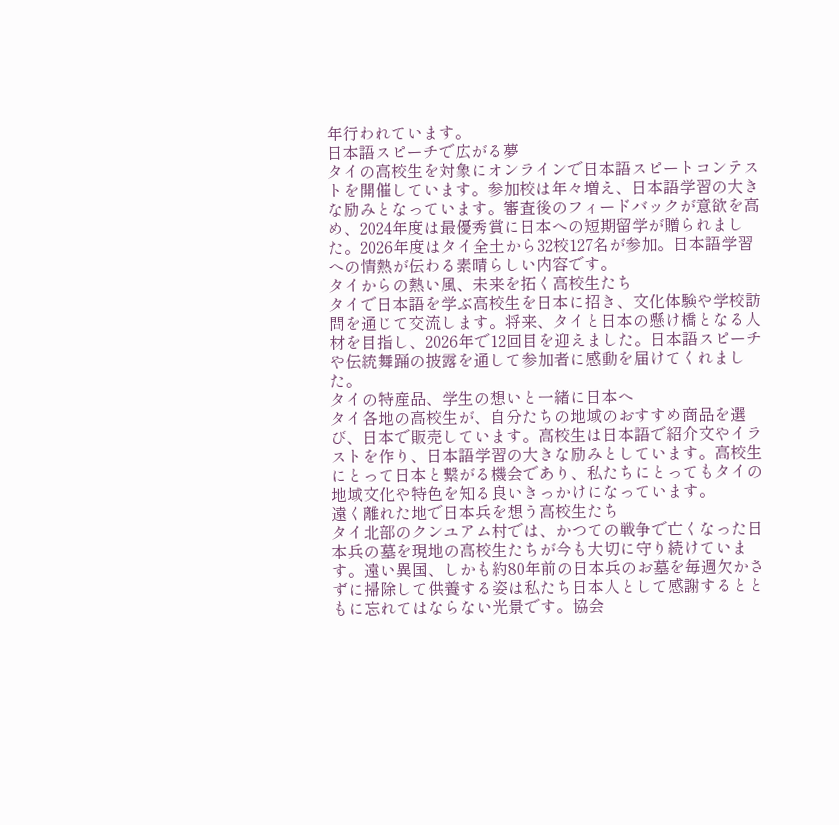年行われています。
日本語スピーチで広がる夢
タイの高校生を対象にオンラインで日本語スピートコンテストを開催しています。参加校は年々増え、日本語学習の大きな励みとなっています。審査後のフィードバックが意欲を高め、2024年度は最優秀賞に日本への短期留学が贈られました。2026年度はタイ全土から32校127名が参加。日本語学習への情熱が伝わる素晴らしい内容です。
タイからの熱い風、未来を拓く高校生たち
タイで日本語を学ぶ高校生を日本に招き、文化体験や学校訪問を通じて交流します。将来、タイと日本の懸け橋となる人材を目指し、2026年で12回目を迎えました。日本語スピーチや伝統舞踊の披露を通して参加者に感動を届けてくれました。
タイの特産品、学生の想いと一緒に日本へ
タイ各地の高校生が、自分たちの地域のおすすめ商品を選び、日本で販売しています。高校生は日本語で紹介文やイラストを作り、日本語学習の大きな励みとしています。高校生にとって日本と繋がる機会であり、私たちにとってもタイの地域文化や特色を知る良いきっかけになっています。
遠く離れた地で日本兵を想う高校生たち
タイ北部のクンユアム村では、かつての戦争で亡くなった日本兵の墓を現地の高校生たちが今も大切に守り続けています。遠い異国、しかも約80年前の日本兵のお墓を毎週欠かさずに掃除して供養する姿は私たち日本人として感謝するとともに忘れてはならない光景です。協会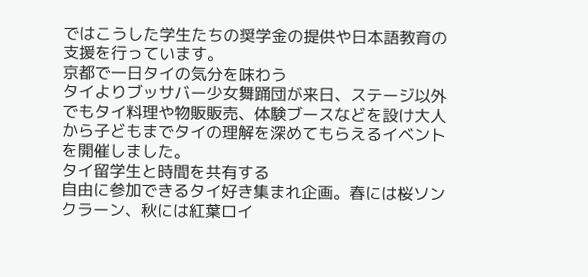ではこうした学生たちの奨学金の提供や日本語教育の支援を行っています。
京都で一日タイの気分を味わう
タイよりブッサバー少女舞踊団が来日、ステージ以外でもタイ料理や物販販売、体験ブースなどを設け大人から子どもまでタイの理解を深めてもらえるイベントを開催しました。
タイ留学生と時間を共有する
自由に参加できるタイ好き集まれ企画。春には桜ソンクラーン、秋には紅葉ロイ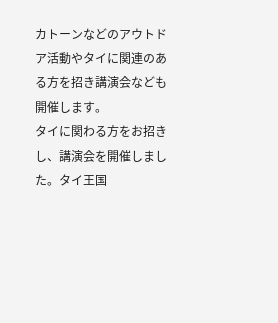カトーンなどのアウトドア活動やタイに関連のある方を招き講演会なども開催します。
タイに関わる方をお招きし、講演会を開催しました。タイ王国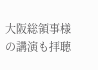大阪総領事様の講演も拝聴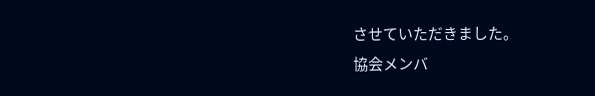させていただきました。
協会メンバ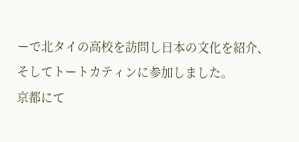ーで北タイの高校を訪問し日本の文化を紹介、そしてトートカティンに参加しました。
京都にて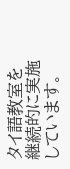タイ語教室を継続的に実施しています。